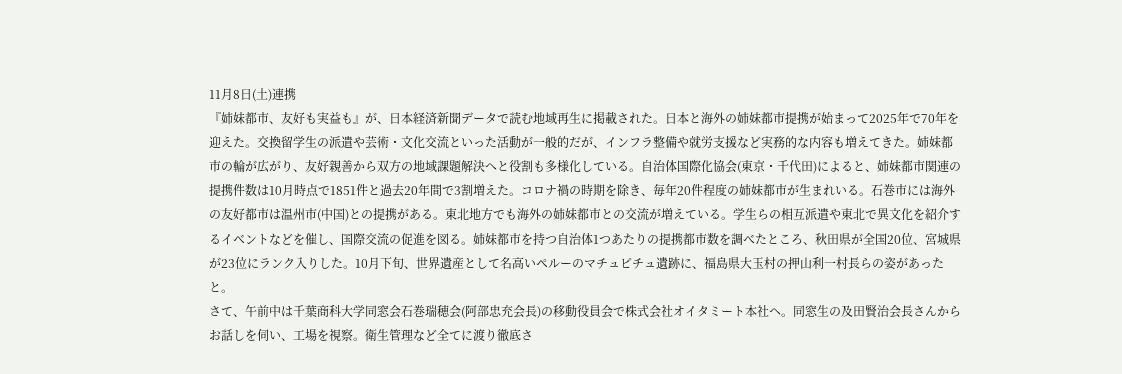11月8日(土)連携
『姉妹都市、友好も実益も』が、日本経済新聞データで読む地域再生に掲載された。日本と海外の姉妹都市提携が始まって2025年で70年を迎えた。交換留学生の派遣や芸術・文化交流といった活動が一般的だが、インフラ整備や就労支援など実務的な内容も増えてきた。姉妹都市の輪が広がり、友好親善から双方の地域課題解決へと役割も多様化している。自治体国際化協会(東京・千代田)によると、姉妹都市関連の提携件数は10月時点で1851件と過去20年間で3割増えた。コロナ禍の時期を除き、毎年20件程度の姉妹都市が生まれいる。石巻市には海外の友好都市は温州市(中国)との提携がある。東北地方でも海外の姉妹都市との交流が増えている。学生らの相互派遣や東北で異文化を紹介するイベントなどを催し、国際交流の促進を図る。姉妹都市を持つ自治体1つあたりの提携都市数を調べたところ、秋田県が全国20位、宮城県が23位にランク入りした。10月下旬、世界遺産として名高いペルーのマチュピチュ遺跡に、福島県大玉村の押山利一村長らの姿があったと。
さて、午前中は千葉商科大学同窓会石巻瑞穂会(阿部忠充会長)の移動役員会で株式会社オイタミート本社ヘ。同窓生の及田賢治会長さんからお話しを伺い、工場を視察。衛生管理など全てに渡り徹底さ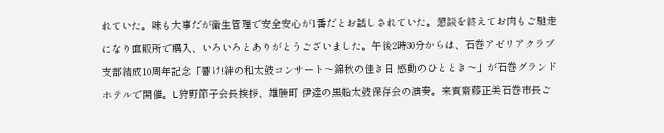れていた。味も大事だが衛生管理で安全安心が1番だとお話しされていた。懇談を終えてお肉もご馳走になり直販所で購入、いろいろとありがとうございました。午後2時30分からは、石巻アゼリアクラブ支部結成10周年記念「響け!絆の和太鼓コンサート〜錦秋の佳き日 感動のひととき〜」が石巻グランドホテルで開催。L狩野節子会長挨拶、雄勝町 伊達の黒船太鼓保存会の演奏。来賓齋藤正美石巻市長ご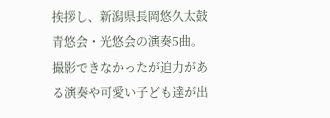挨拶し、新潟県長岡悠久太鼓 青悠会・光悠会の演奏5曲。撮影できなかったが迫力がある演奏や可愛い子ども達が出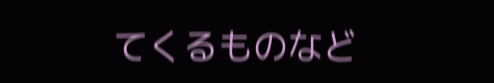てくるものなど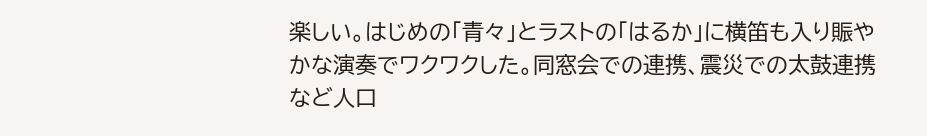楽しい。はじめの「青々」とラストの「はるか」に横笛も入り賑やかな演奏でワクワクした。同窓会での連携、震災での太鼓連携など人口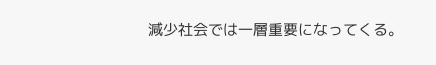減少社会では一層重要になってくる。